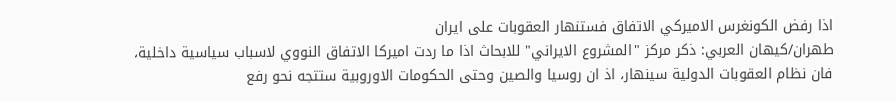اذا رفض الكونغرس الاميركي الاتفاق فستنهار العقوبات على ايران
طهران/كيهان العربي: ذكر مركز "المشروع الايراني" للابحاث اذا ما ردت اميركا الاتفاق النووي لاسباب سياسية داخلية، فان نظام العقوبات الدولية سينهار، اذ ان روسيا والصين وحتى الحكومات الاوروبية ستتجه نحو رفع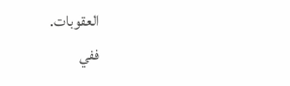العقوبات.
ففي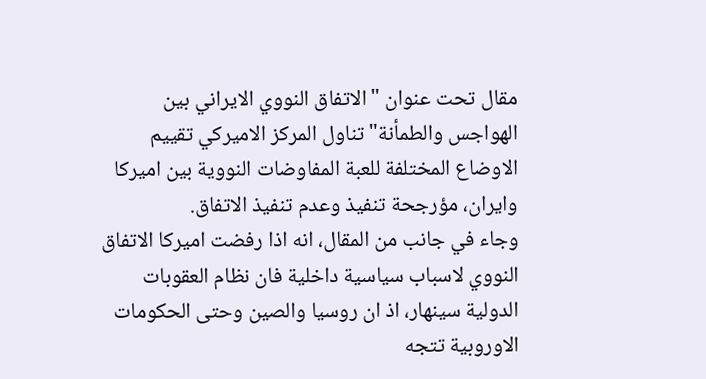مقال تحت عنوان "الاتفاق النووي الايراني بين الهواجس والطمأنة" تناول المركز الاميركي تقييم الاوضاع المختلفة للعبة المفاوضات النووية بين اميركا وايران، مؤرجحة تنفيذ وعدم تنفيذ الاتفاق.
وجاء في جانب من المقال، انه اذا رفضت اميركا الاتفاق النووي لاسباب سياسية داخلية فان نظام العقوبات الدولية سينهار، اذ ان روسيا والصين وحتى الحكومات الاوروبية تتجه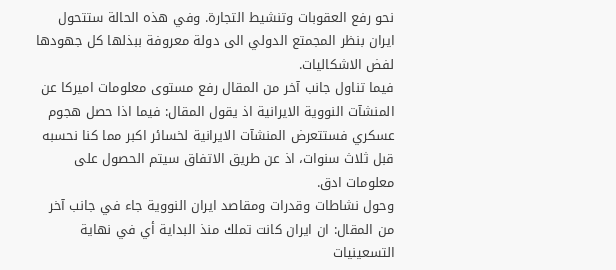نحو رفع العقوبات وتنشيط التجارة. وفي هذه الحالة ستتحول ايران بنظر المجمتع الدولي الى دولة معروفة ببذلها كل جهودها لفض الاشكاليات.
فيما تناول جانب آخر من المقال رفع مستوى معلومات اميركا عن المنشآت النووية الايرانية اذ يقول المقال: فيما اذا حصل هجوم عسكري فستتعرض المنشآت الايرانية لخسائر اكبر مما كنا نحسبه قبل ثلاث سنوات، اذ عن طريق الاتفاق سيتم الحصول على معلومات ادق.
وحول نشاطات وقدرات ومقاصد ايران النووية جاء في جانب آخر من المقال: ان ايران كانت تملك منذ البداية أي في نهاية التسعينيات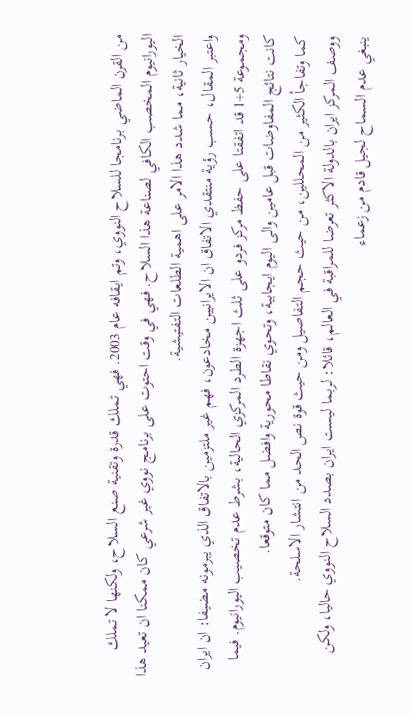من القرن الماضي برنامجا للسلاح النووي، وتم ايقافه عام 2003. فهي تملك قدرة وتقنية صنع السلاح، ولكنها لا تملك اليورانيوم المخصب الكافي لصناعة هذا السلاح. فهي في وقت احتوت على برنامج نووي غير شرعي كان ممكنا ان تعيد هذا الخيار ثانية، مما شدد هذا الامر على اهمية الطلعات التفتيشية.
واعتبر المقال، حسب رؤية منتقدي الاتفاق ان الايرانيين مخادعون، فهم غير ملتزمين بالاتفاق الذي يبرمونه مضيفا: ان ايران ومجموعة 5+1 قد اتفقتا على حفظ مركز فردو على ثلث اجهزة الطرد المركزي الحالية، بشرط عدم تخصيب اليورانيوم. فيما كانت نتائج المفاوضات قبل عامين والى اليوم ايجابية، وتحوي نقاطا محورية وافضل مما كان متوقعا.
كما وتفاجأ الكثير من المحللين، من حيث حجم التفاصيل ومن حيث قوة نص الحد من انتشار الاسلحة.
ووصف المركز ايران بالدولة الاكثر تعرضا للمراقبة في العالم، قائلا: لربما ليست ايران بصدد السلاح النووي حاليا، ولكن ينبغي عدم السماح لجيل قادم من زعماء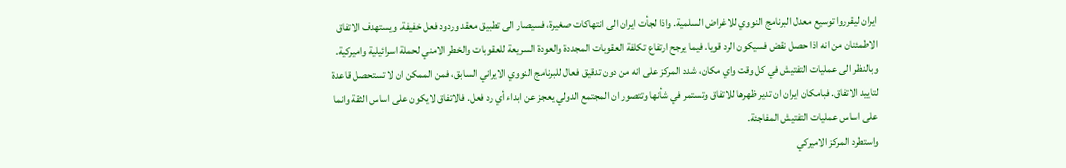ايران ليقرروا توسيع معدل البرنامج النووي للاغراض السلمية. واذا لجأت ايران الى انتهاكات صغيرة، فسيصار الى تطبيق معقد وردود فعل خفيفة. ويستهدف الاتفاق الاطمئنان من انه اذا حصل نقض فسيكون الرد قويا. فيما يرجح ارتفاع تكلفة العقوبات المجددة والعودة السريعة للعقوبات والخطر الامني لحملة اسرائيلية واميركية.
وبالنظر الى عمليات التفتيش في كل وقت واي مكان، شدد المركز على انه من دون تدقيق فعال للبرنامج النووي الايراني السابق، فمن الممكن ان لا تستحصل قاعدة لتاييد الاتفاق. فبامكان ايران ان تدير ظهرها للاتفاق وتستمر في شأنها وتتصور ان المجتمع الدولي يعجز عن ابداء أي رد فعل. فالاتفاق لايكون على اساس الثقة وانما على اساس عمليات التفتيش المفاجئة.
واستطرد المركز الاميركي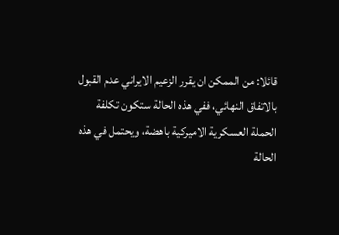قائلا: من الممكن ان يقرر الزعيم الايراني عدم القبول بالاتفاق النهائي، ففي هذه الحالة ستكون تكلفة الحملة العسكرية الاميركية باهضة، ويحتمل في هذه الحالة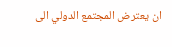ان يعترض المجتمع الدولي الى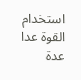استخدام القوة عدا عدة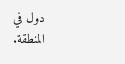دول في المنطقة.